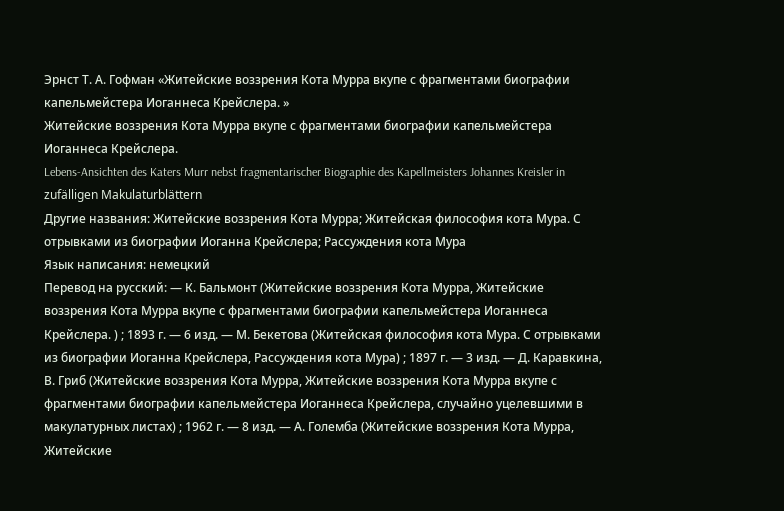Эрнст Т. А. Гофман «Житейские воззрения Кота Мурра вкупе с фрагментами биографии капельмейстера Иоганнеса Крейслера. »
Житейские воззрения Кота Мурра вкупе с фрагментами биографии капельмейстера Иоганнеса Крейслера.
Lebens-Ansichten des Katers Murr nebst fragmentarischer Biographie des Kapellmeisters Johannes Kreisler in zufälligen Makulaturblättern
Другие названия: Житейские воззрения Кота Мурра; Житейская философия кота Мура. С отрывками из биографии Иоганна Крейслера; Рассуждения кота Мура
Язык написания: немецкий
Перевод на русский: — К. Бальмонт (Житейские воззрения Кота Мурра, Житейские воззрения Кота Мурра вкупе с фрагментами биографии капельмейстера Иоганнеса Крейслера. ) ; 1893 г. — 6 изд. — М. Бекетова (Житейская философия кота Мура. С отрывками из биографии Иоганна Крейслера, Рассуждения кота Мура) ; 1897 г. — 3 изд. — Д. Каравкина, В. Гриб (Житейские воззрения Кота Мурра, Житейские воззрения Кота Мурра вкупе с фрагментами биографии капельмейстера Иоганнеса Крейслера, случайно уцелевшими в макулатурных листах) ; 1962 г. — 8 изд. — А. Големба (Житейские воззрения Кота Мурра, Житейские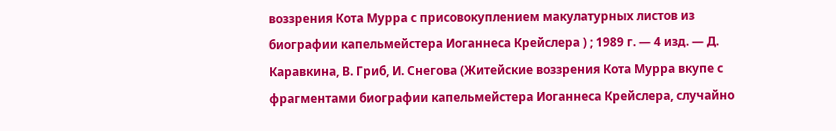воззрения Кота Мурра с присовокуплением макулатурных листов из биографии капельмейстера Иоганнеса Крейслера ) ; 1989 г. — 4 изд. — Д. Каравкина, В. Гриб, И. Снегова (Житейские воззрения Кота Мурра вкупе с фрагментами биографии капельмейстера Иоганнеса Крейслера, случайно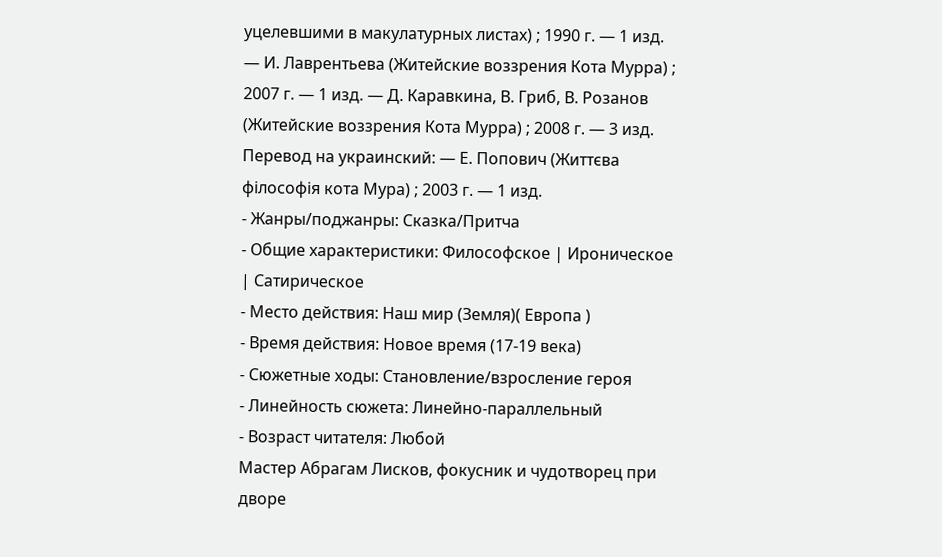уцелевшими в макулатурных листах) ; 1990 г. — 1 изд. — И. Лаврентьева (Житейские воззрения Кота Мурра) ; 2007 г. — 1 изд. — Д. Каравкина, В. Гриб, В. Розанов (Житейские воззрения Кота Мурра) ; 2008 г. — 3 изд. Перевод на украинский: — Е. Попович (Життєва філософія кота Мура) ; 2003 г. — 1 изд.
- Жанры/поджанры: Сказка/Притча
- Общие характеристики: Философское | Ироническое | Сатирическое
- Место действия: Наш мир (Земля)( Европа )
- Время действия: Новое время (17-19 века)
- Сюжетные ходы: Становление/взросление героя
- Линейность сюжета: Линейно-параллельный
- Возраст читателя: Любой
Мастер Абрагам Лисков, фокусник и чудотворец при дворе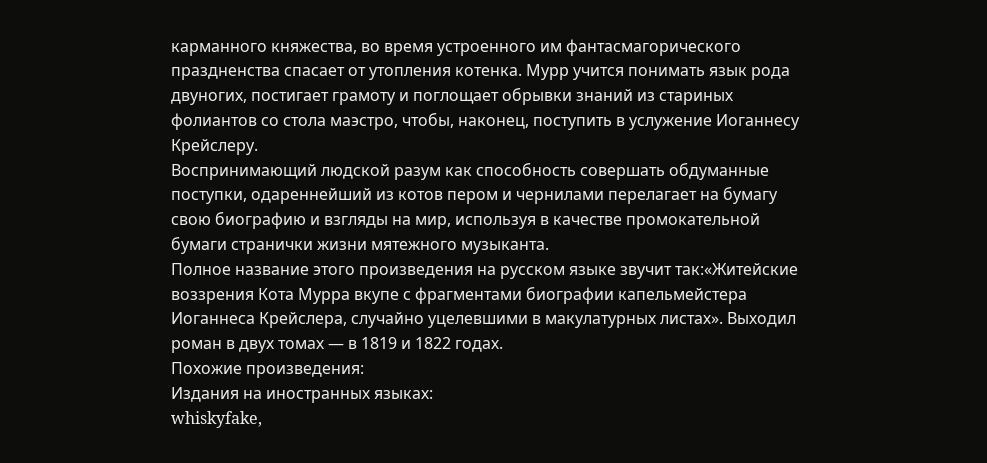карманного княжества, во время устроенного им фантасмагорического праздненства спасает от утопления котенка. Мурр учится понимать язык рода двуногих, постигает грамоту и поглощает обрывки знаний из стариных фолиантов со стола маэстро, чтобы, наконец, поступить в услужение Иоганнесу Крейслеру.
Воспринимающий людской разум как способность совершать обдуманные поступки, одареннейший из котов пером и чернилами перелагает на бумагу свою биографию и взгляды на мир, используя в качестве промокательной бумаги странички жизни мятежного музыканта.
Полное название этого произведения на русском языке звучит так:«Житейские воззрения Кота Мурра вкупе с фрагментами биографии капельмейстера Иоганнеса Крейслера, случайно уцелевшими в макулатурных листах». Выходил роман в двух томах — в 1819 и 1822 годах.
Похожие произведения:
Издания на иностранных языках:
whiskyfake,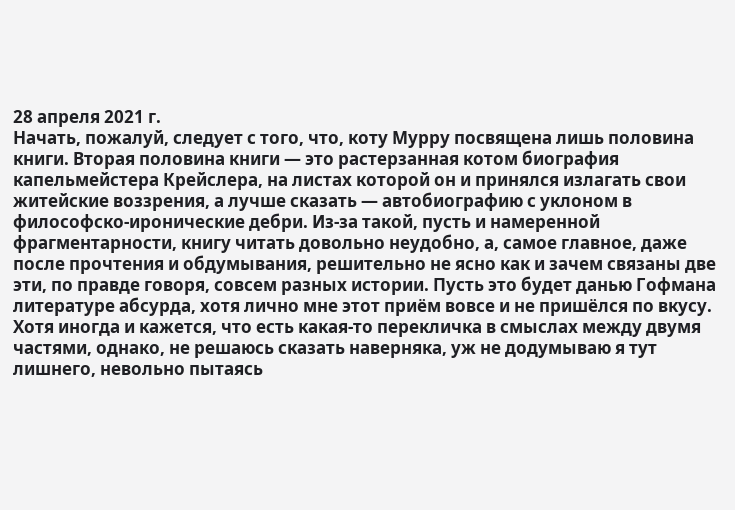28 апреля 2021 г.
Начать, пожалуй, следует с того, что, коту Мурру посвящена лишь половина книги. Вторая половина книги — это растерзанная котом биография капельмейстера Крейслера, на листах которой он и принялся излагать свои житейские воззрения, а лучше сказать — автобиографию с уклоном в философско-иронические дебри. Из-за такой, пусть и намеренной фрагментарности, книгу читать довольно неудобно, а, самое главное, даже после прочтения и обдумывания, решительно не ясно как и зачем связаны две эти, по правде говоря, совсем разных истории. Пусть это будет данью Гофмана литературе абсурда, хотя лично мне этот приём вовсе и не пришёлся по вкусу. Хотя иногда и кажется, что есть какая-то перекличка в смыслах между двумя частями, однако, не решаюсь сказать наверняка, уж не додумываю я тут лишнего, невольно пытаясь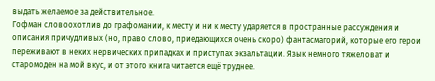выдать желаемое за действительное.
Гофман словоохотлив до графомании, к месту и ни к месту ударяется в пространные рассуждения и описания причудливых (но, право слово, приедающихся очень скоро) фантасмагорий, которые его герои переживают в неких нервических припадках и приступах экзальтации. Язык немного тяжеловат и старомоден на мой вкус, и от этого книга читается ещё труднее.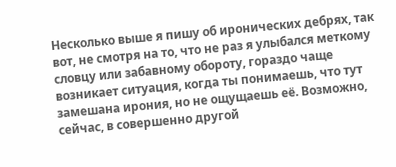Несколько выше я пишу об иронических дебрях, так вот, не смотря на то, что не раз я улыбался меткому словцу или забавному обороту, гораздо чаще возникает ситуация, когда ты понимаешь, что тут замешана ирония, но не ощущаешь её. Возможно, сейчас, в совершенно другой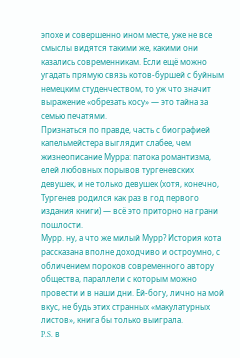эпохе и совершенно ином месте, уже не все смыслы видятся такими же, какими они казались современникам. Если ещё можно угадать прямую связь котов-буршей с буйным немецким студенчеством, то уж что значит выражение «обрезать косу» — это тайна за семью печатями.
Признаться по правде, часть с биографией капельмейстера выглядит слабее, чем жизнеописание Мурра: патока романтизма, елей любовных порывов тургеневских девушек, и не только девушек (хотя, конечно, Тургенев родился как раз в год первого издания книги) — всё это приторно на грани пошлости.
Мурр. ну, а что же милый Мурр? История кота рассказана вполне доходчиво и остроумно, с обличением пороков современного автору общества, параллели с которым можно провести и в наши дни. Ей-богу, лично на мой вкус, не будь этих странных «макулатурных листов», книга бы только выиграла.
P.S. в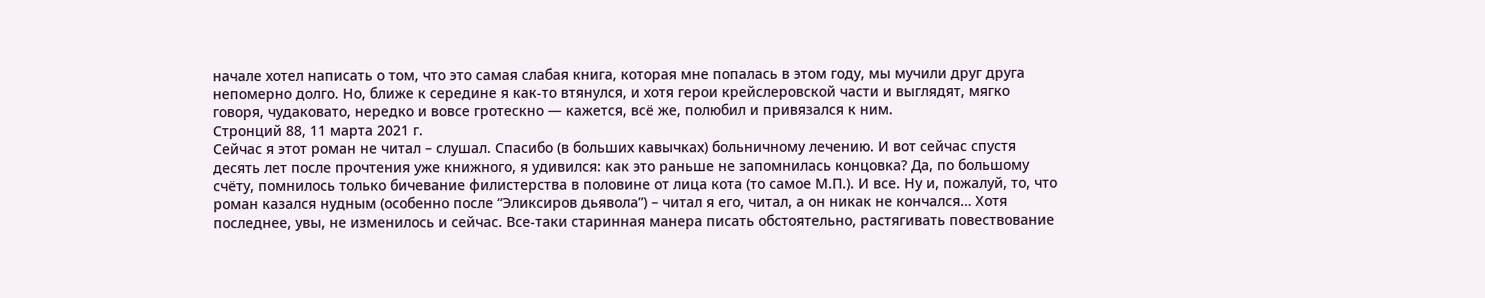начале хотел написать о том, что это самая слабая книга, которая мне попалась в этом году, мы мучили друг друга непомерно долго. Но, ближе к середине я как-то втянулся, и хотя герои крейслеровской части и выглядят, мягко говоря, чудаковато, нередко и вовсе гротескно — кажется, всё же, полюбил и привязался к ним.
Стронций 88, 11 марта 2021 г.
Сейчас я этот роман не читал – слушал. Спасибо (в больших кавычках) больничному лечению. И вот сейчас спустя десять лет после прочтения уже книжного, я удивился: как это раньше не запомнилась концовка? Да, по большому счёту, помнилось только бичевание филистерства в половине от лица кота (то самое М.П.). И все. Ну и, пожалуй, то, что роман казался нудным (особенно после “Эликсиров дьявола”) – читал я его, читал, а он никак не кончался… Хотя последнее, увы, не изменилось и сейчас. Все-таки старинная манера писать обстоятельно, растягивать повествование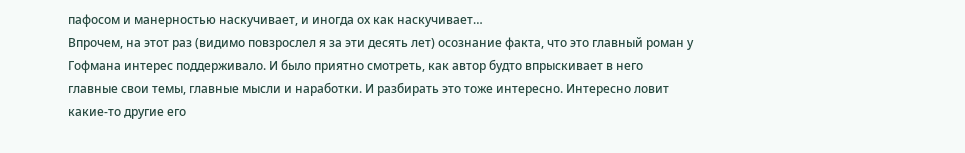пафосом и манерностью наскучивает, и иногда ох как наскучивает…
Впрочем, на этот раз (видимо повзрослел я за эти десять лет) осознание факта, что это главный роман у Гофмана интерес поддерживало. И было приятно смотреть, как автор будто впрыскивает в него главные свои темы, главные мысли и наработки. И разбирать это тоже интересно. Интересно ловит какие-то другие его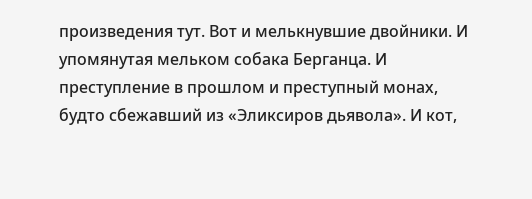произведения тут. Вот и мелькнувшие двойники. И упомянутая мельком собака Берганца. И преступление в прошлом и преступный монах, будто сбежавший из «Эликсиров дьявола». И кот,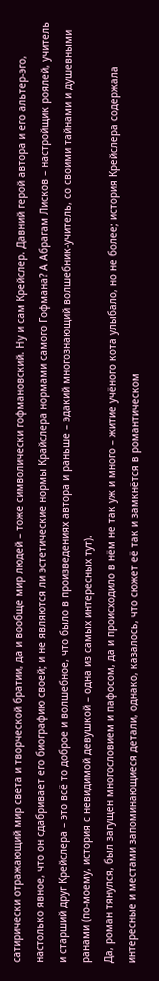сатирически отражающий мир света и творческой братии, да и вообще мир людей – тоже символически гофмановский. Ну и сам Крейслер. Давний герой автора и его альтер-эго, настолько явное, что он сдабривает его биографию своей; и не являются ли эстетические нормы Крайслера нормами самого Гофмана? А Абрагам Лисков – настройщик роялей, учитель и старший друг Крейслера – это всё то доброе и волшебное, что было в произведениях автора и раньше – эдакий многознающий волшебник-учитель, со своими тайнами и душевными ранами (по-моему, история с невидимой девушкой – одна из самых интересных тут).
Да, роман тянулся, был загущен многословием и пафосом, да и происходило в нём не так уж и много – житие учёного кота улыбало, но не более; история Крейслера содержала интересные и местами запоминающиеся детали, однако, казалось, что сюжет её так и замкнётся в романтическом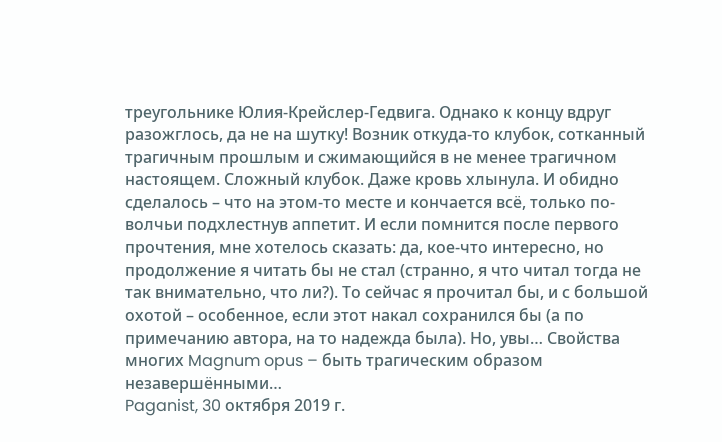треугольнике Юлия-Крейслер-Гедвига. Однако к концу вдруг разожглось, да не на шутку! Возник откуда-то клубок, сотканный трагичным прошлым и сжимающийся в не менее трагичном настоящем. Сложный клубок. Даже кровь хлынула. И обидно сделалось – что на этом-то месте и кончается всё, только по-волчьи подхлестнув аппетит. И если помнится после первого прочтения, мне хотелось сказать: да, кое-что интересно, но продолжение я читать бы не стал (странно, я что читал тогда не так внимательно, что ли?). То сейчас я прочитал бы, и с большой охотой – особенное, если этот накал сохранился бы (а по примечанию автора, на то надежда была). Но, увы… Свойства многих Magnum opus – быть трагическим образом незавершёнными…
Paganist, 30 октября 2019 г.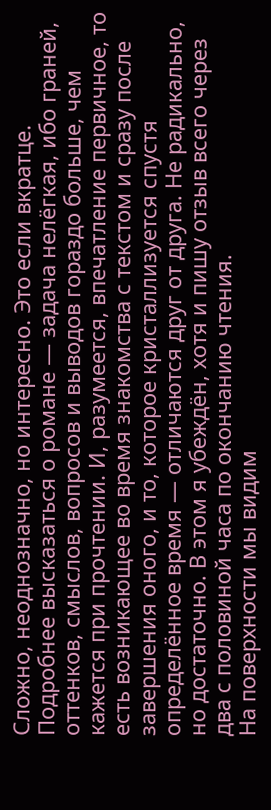Сложно, неоднозначно, но интересно. Это если вкратце. Подробнее высказаться о романе — задача нелёгкая, ибо граней, оттенков, смыслов, вопросов и выводов гораздо больше, чем кажется при прочтении. И, разумеется, впечатление первичное, то есть возникающее во время знакомства с текстом и сразу после завершения оного, и то, которое кристаллизуется спустя определённое время — отличаются друг от друга. Не радикально, но достаточно. В этом я убеждён, хотя и пишу отзыв всего через два с половиной часа по окончанию чтения.
На поверхности мы видим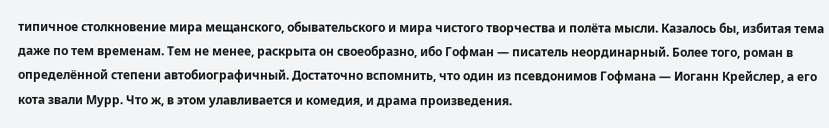типичное столкновение мира мещанского, обывательского и мира чистого творчества и полёта мысли. Казалось бы, избитая тема даже по тем временам. Тем не менее, раскрыта он своеобразно, ибо Гофман — писатель неординарный. Более того, роман в определённой степени автобиографичный. Достаточно вспомнить, что один из псевдонимов Гофмана — Иоганн Крейслер, а его кота звали Мурр. Что ж, в этом улавливается и комедия, и драма произведения.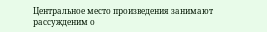Центральное место произведения занимают рассужденим о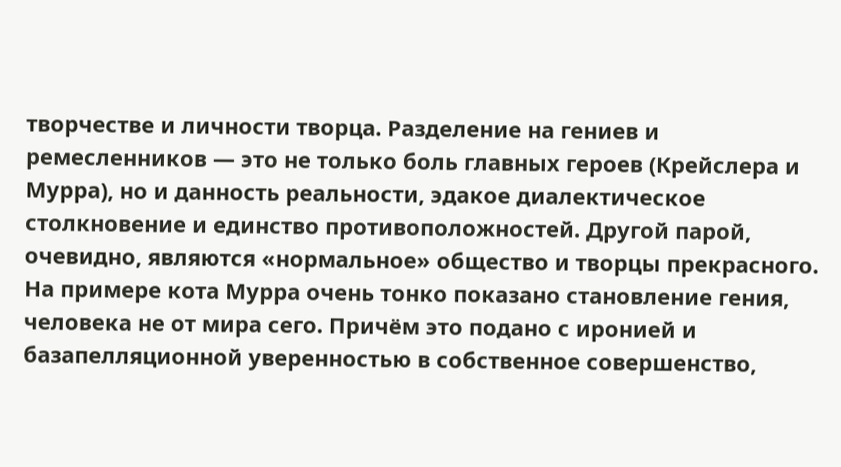творчестве и личности творца. Разделение на гениев и ремесленников — это не только боль главных героев (Крейслера и Мурра), но и данность реальности, эдакое диалектическое столкновение и единство противоположностей. Другой парой, очевидно, являются «нормальное» общество и творцы прекрасного.
На примере кота Мурра очень тонко показано становление гения, человека не от мира сего. Причём это подано с иронией и базапелляционной уверенностью в собственное совершенство,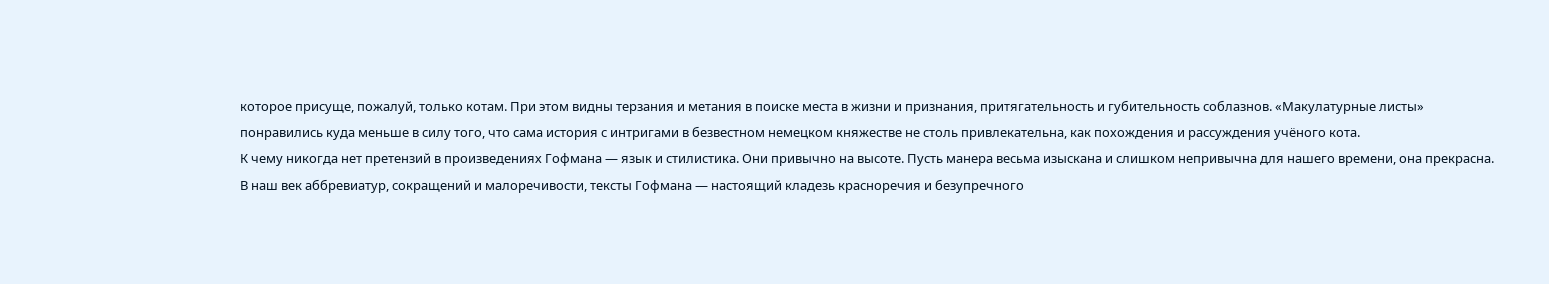которое присуще, пожалуй, только котам. При этом видны терзания и метания в поиске места в жизни и признания, притягательность и губительность соблазнов. «Макулатурные листы» понравились куда меньше в силу того, что сама история с интригами в безвестном немецком княжестве не столь привлекательна, как похождения и рассуждения учёного кота.
К чему никогда нет претензий в произведениях Гофмана — язык и стилистика. Они привычно на высоте. Пусть манера весьма изыскана и слишком непривычна для нашего времени, она прекрасна. В наш век аббревиатур, сокращений и малоречивости, тексты Гофмана — настоящий кладезь красноречия и безупречного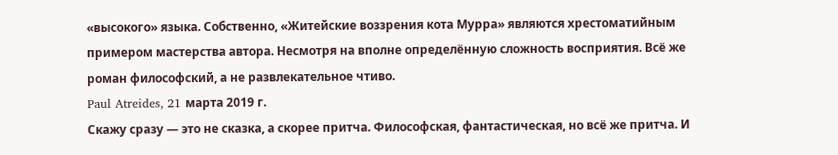«высокого» языка. Собственно, «Житейские воззрения кота Мурра» являются хрестоматийным примером мастерства автора. Несмотря на вполне определённую сложность восприятия. Всё же роман философский, а не развлекательное чтиво.
Paul Atreides, 21 марта 2019 г.
Скажу сразу — это не сказка, а скорее притча. Философская, фантастическая, но всё же притча. И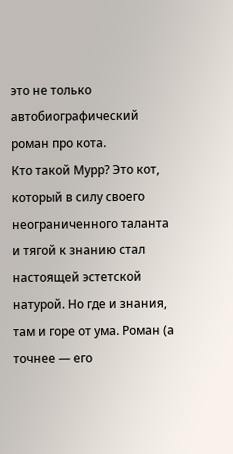это не только автобиографический роман про кота.
Кто такой Мурр? Это кот, который в силу своего неограниченного таланта и тягой к знанию стал настоящей эстетской натурой. Но где и знания, там и горе от ума. Роман (а точнее — его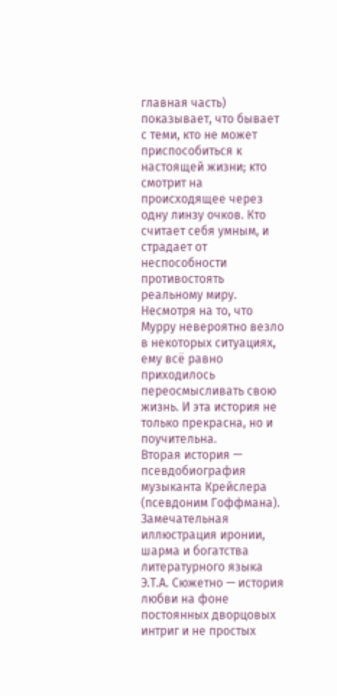главная часть) показывает, что бывает с теми, кто не может приспособиться к настоящей жизни; кто смотрит на происходящее через одну линзу очков. Кто считает себя умным, и страдает от неспособности противостоять реальному миру. Несмотря на то, что Мурру невероятно везло в некоторых ситуациях, ему всё равно приходилось переосмысливать свою жизнь. И эта история не только прекрасна, но и поучительна.
Вторая история — псевдобиография музыканта Крейслера (псевдоним Гоффмана). Замечательная иллюстрация иронии, шарма и богатства литературного языка Э.Т.А. Сюжетно — история любви на фоне постоянных дворцовых интриг и не простых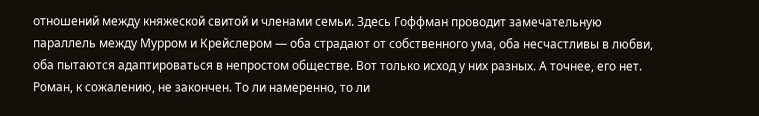отношений между княжеской свитой и членами семьи. Здесь Гоффман проводит замечательную параллель между Мурром и Крейслером — оба страдают от собственного ума, оба несчастливы в любви, оба пытаются адаптироваться в непростом обществе. Вот только исход у них разных. А точнее, его нет.
Роман, к сожалению, не закончен. То ли намеренно, то ли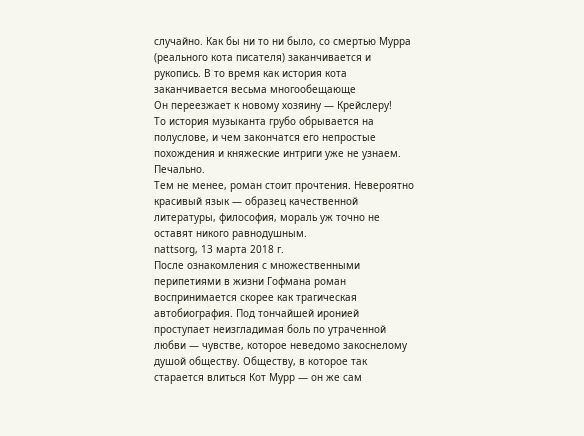случайно. Как бы ни то ни было, со смертью Мурра (реального кота писателя) заканчивается и рукопись. В то время как история кота заканчивается весьма многообещающе
Он переезжает к новому хозяину — Крейслеру!
То история музыканта грубо обрывается на полуслове, и чем закончатся его непростые похождения и княжеские интриги уже не узнаем. Печально.
Тем не менее, роман стоит прочтения. Невероятно красивый язык — образец качественной литературы, философия, мораль уж точно не оставят никого равнодушным.
nattsorg, 13 марта 2018 г.
После ознакомления с множественными перипетиями в жизни Гофмана роман воспринимается скорее как трагическая автобиография. Под тончайшей иронией проступает неизгладимая боль по утраченной любви — чувстве, которое неведомо закоснелому душой обществу. Обществу, в которое так старается влиться Кот Мурр — он же сам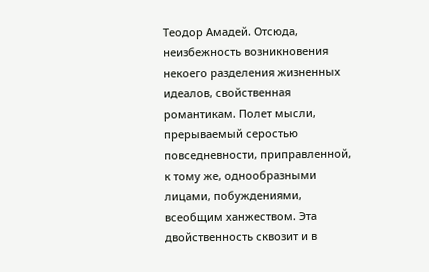Теодор Амадей. Отсюда, неизбежность возникновения некоего разделения жизненных идеалов, свойственная романтикам. Полет мысли, прерываемый серостью повседневности, приправленной, к тому же, однообразными лицами, побуждениями, всеобщим ханжеством. Эта двойственность сквозит и в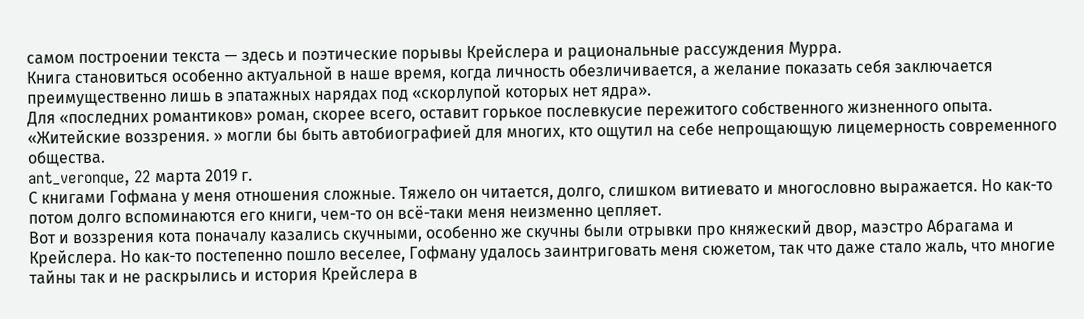самом построении текста — здесь и поэтические порывы Крейслера и рациональные рассуждения Мурра.
Книга становиться особенно актуальной в наше время, когда личность обезличивается, а желание показать себя заключается преимущественно лишь в эпатажных нарядах под «скорлупой которых нет ядра».
Для «последних романтиков» роман, скорее всего, оставит горькое послевкусие пережитого собственного жизненного опыта. «Житейские воззрения. » могли бы быть автобиографией для многих, кто ощутил на себе непрощающую лицемерность современного общества.
ant_veronque, 22 марта 2019 г.
С книгами Гофмана у меня отношения сложные. Тяжело он читается, долго, слишком витиевато и многословно выражается. Но как-то потом долго вспоминаются его книги, чем-то он всё-таки меня неизменно цепляет.
Вот и воззрения кота поначалу казались скучными, особенно же скучны были отрывки про княжеский двор, маэстро Абрагама и Крейслера. Но как-то постепенно пошло веселее, Гофману удалось заинтриговать меня сюжетом, так что даже стало жаль, что многие тайны так и не раскрылись и история Крейслера в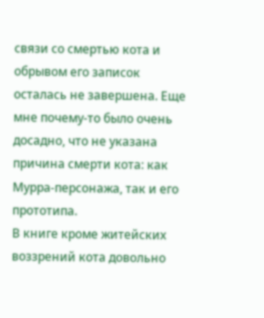связи со смертью кота и обрывом его записок осталась не завершена. Еще мне почему-то было очень досадно, что не указана причина смерти кота: как Мурра-персонажа, так и его прототипа.
В книге кроме житейских воззрений кота довольно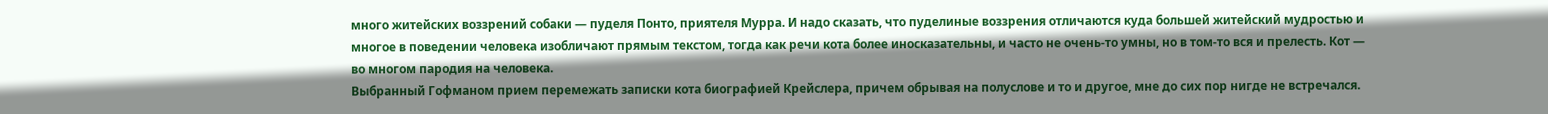много житейских воззрений собаки — пуделя Понто, приятеля Мурра. И надо сказать, что пуделиные воззрения отличаются куда большей житейский мудростью и многое в поведении человека изобличают прямым текстом, тогда как речи кота более иносказательны, и часто не очень-то умны, но в том-то вся и прелесть. Кот — во многом пародия на человека.
Выбранный Гофманом прием перемежать записки кота биографией Крейслера, причем обрывая на полуслове и то и другое, мне до сих пор нигде не встречался.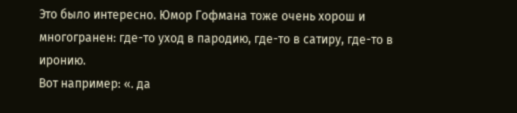Это было интересно. Юмор Гофмана тоже очень хорош и многогранен: где-то уход в пародию, где-то в сатиру, где-то в иронию.
Вот например: «. да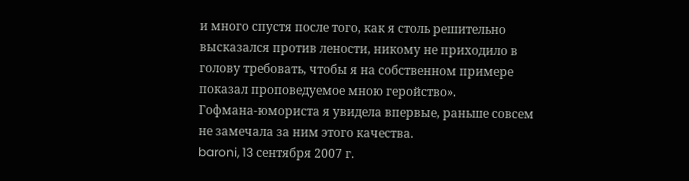и много спустя после того, как я столь решительно высказался против лености, никому не приходило в голову требовать, чтобы я на собственном примере показал проповедуемое мною геройство».
Гофмана-юмориста я увидела впервые, раньше совсем не замечала за ним этого качества.
baroni, 13 сентября 2007 г.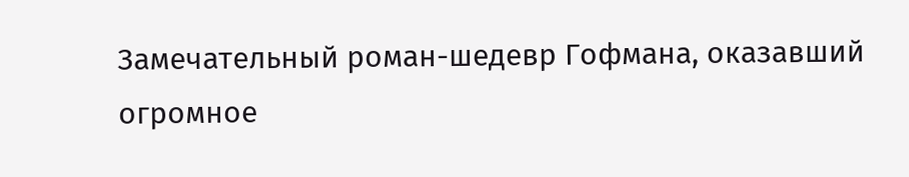Замечательный роман-шедевр Гофмана, оказавший огромное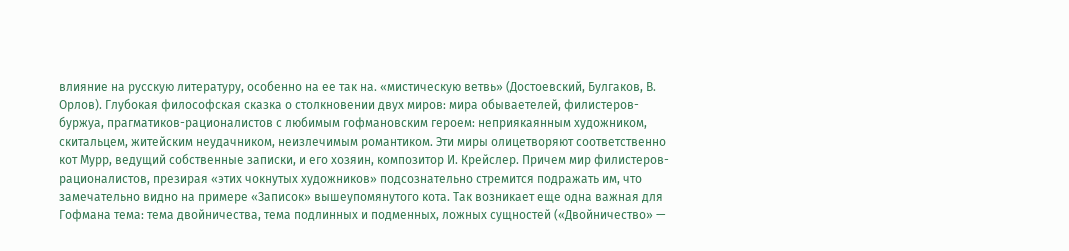влияние на русскую литературу, особенно на ее так на. «мистическую ветвь» (Достоевский, Булгаков, В. Орлов). Глубокая философская сказка о столкновении двух миров: мира обываетелей, филистеров-буржуа, прагматиков-рационалистов с любимым гофмановским героем: неприякаянным художником, скитальцем, житейским неудачником, неизлечимым романтиком. Эти миры олицетворяют соответственно кот Мурр, ведущий собственные записки, и его хозяин, композитор И. Крейслер. Причем мир филистеров-рационалистов, презирая «этих чокнутых художников» подсознательно стремится подражать им, что замечательно видно на примере «Записок» вышеупомянутого кота. Так возникает еще одна важная для Гофмана тема: тема двойничества, тема подлинных и подменных, ложных сущностей («Двойничество» —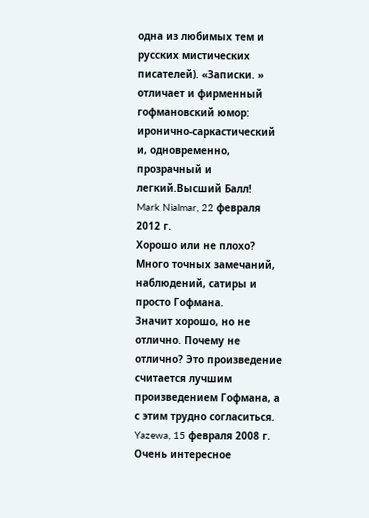одна из любимых тем и русских мистических писателей). «Записки. » отличает и фирменный гофмановский юмор: иронично-саркастический и, одновременно, прозрачный и легкий.Высший Балл!
Mark Nialmar, 22 февраля 2012 г.
Хорошо или не плохо?
Много точных замечаний, наблюдений, сатиры и просто Гофмана.
Значит хорошо, но не отлично. Почему не отлично? Это произведение считается лучшим произведением Гофмана, а с этим трудно согласиться.
Yazewa, 15 февраля 2008 г.
Очень интересное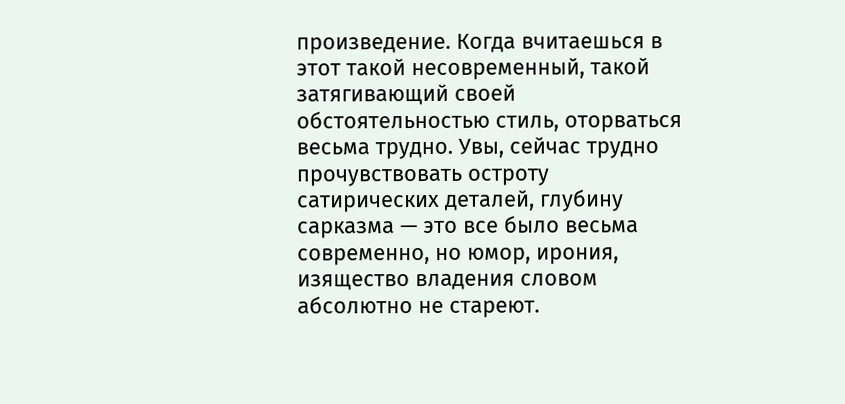произведение. Когда вчитаешься в этот такой несовременный, такой затягивающий своей обстоятельностью стиль, оторваться весьма трудно. Увы, сейчас трудно прочувствовать остроту сатирических деталей, глубину сарказма — это все было весьма современно, но юмор, ирония, изящество владения словом абсолютно не стареют.